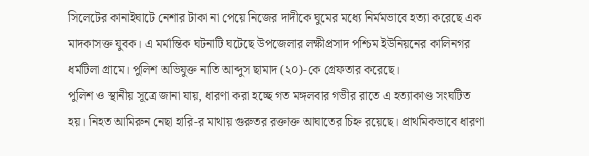সিলেটের কানাইঘাটে নেশার টাকা না পেয়ে নিজের দাদীকে ঘুমের মধ্যে নির্মমভাবে হত্যা করেছে এক মাদকাসক্ত যুবক। এ মর্মান্তিক ঘটনাটি ঘটেছে উপজেলার লক্ষীপ্রসাদ পশ্চিম ইউনিয়নের কালিনগর ধর্মটিলা গ্রামে। পুলিশ অভিযুক্ত নাতি আব্দুস ছামাদ (২০)-কে গ্রেফতার করেছে।
পুলিশ ও স্থানীয় সূত্রে জানা যায়, ধারণা করা হচ্ছে গত মঙ্গলবার গভীর রাতে এ হত্যাকাণ্ড সংঘটিত হয়। নিহত আমিরুন নেছা হারি-র মাথায় গুরুতর রক্তাক্ত আঘাতের চিহ্ন রয়েছে। প্রাথমিকভাবে ধারণা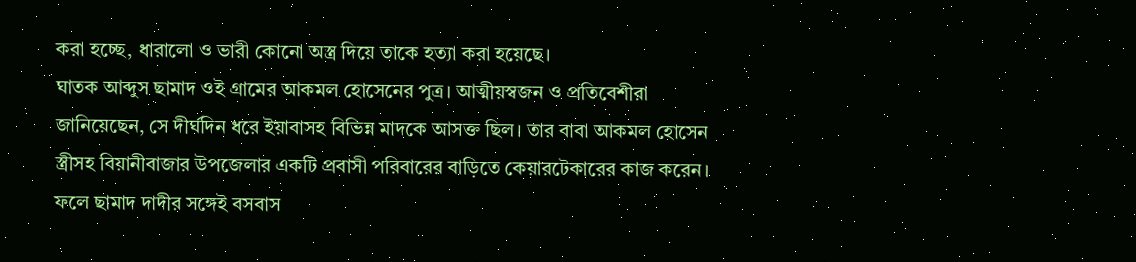করা হচ্ছে, ধারালো ও ভারী কোনো অস্ত্র দিয়ে তাকে হত্যা করা হয়েছে।
ঘাতক আব্দুস ছামাদ ওই গ্রামের আকমল হোসেনের পুত্র। আত্মীয়স্বজন ও প্রতিবেশীরা জানিয়েছেন, সে দীর্ঘদিন ধরে ইয়াবাসহ বিভিন্ন মাদকে আসক্ত ছিল। তার বাবা আকমল হোসেন স্ত্রীসহ বিয়ানীবাজার উপজেলার একটি প্রবাসী পরিবারের বাড়িতে কেয়ারটেকারের কাজ করেন। ফলে ছামাদ দাদীর সঙ্গেই বসবাস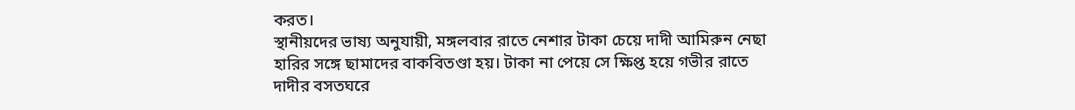করত।
স্থানীয়দের ভাষ্য অনুযায়ী, মঙ্গলবার রাতে নেশার টাকা চেয়ে দাদী আমিরুন নেছা হারির সঙ্গে ছামাদের বাকবিতণ্ডা হয়। টাকা না পেয়ে সে ক্ষিপ্ত হয়ে গভীর রাতে দাদীর বসতঘরে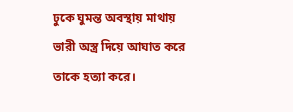ঢুকে ঘুমন্ত অবস্থায় মাথায় ভারী অস্ত্র দিয়ে আঘাত করে তাকে হত্যা করে।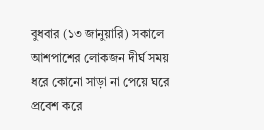বুধবার (১৩ জানুয়ারি) সকালে আশপাশের লোকজন দীর্ঘ সময় ধরে কোনো সাড়া না পেয়ে ঘরে প্রবেশ করে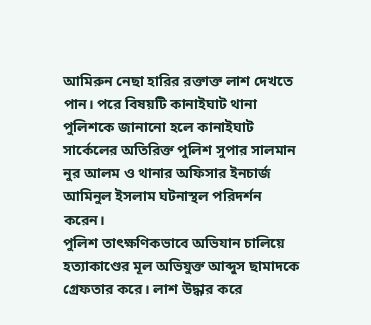আমিরুন নেছা হারির রক্তাক্ত লাশ দেখতে পান। পরে বিষয়টি কানাইঘাট থানা পুলিশকে জানানো হলে কানাইঘাট সার্কেলের অতিরিক্ত পুলিশ সুপার সালমান নুর আলম ও থানার অফিসার ইনচার্জ আমিনুল ইসলাম ঘটনাস্থল পরিদর্শন করেন।
পুলিশ তাৎক্ষণিকভাবে অভিযান চালিয়ে হত্যাকাণ্ডের মূল অভিযুক্ত আব্দুস ছামাদকে গ্রেফতার করে। লাশ উদ্ধার করে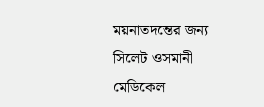ময়নাতদন্তের জন্য সিলেট ওসমানী মেডিকেল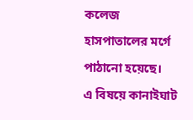কলেজ হাসপাতালের মর্গে পাঠানো হয়েছে।
এ বিষয়ে কানাইঘাট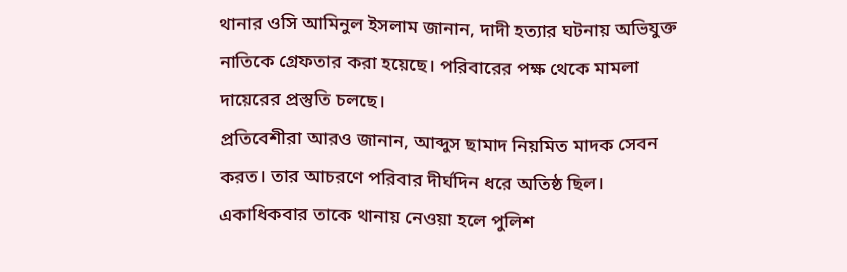থানার ওসি আমিনুল ইসলাম জানান, দাদী হত্যার ঘটনায় অভিযুক্ত নাতিকে গ্রেফতার করা হয়েছে। পরিবারের পক্ষ থেকে মামলা দায়েরের প্রস্তুতি চলছে।
প্রতিবেশীরা আরও জানান, আব্দুস ছামাদ নিয়মিত মাদক সেবন করত। তার আচরণে পরিবার দীর্ঘদিন ধরে অতিষ্ঠ ছিল। একাধিকবার তাকে থানায় নেওয়া হলে পুলিশ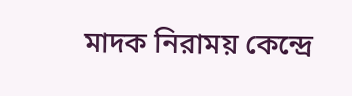মাদক নিরাময় কেন্দ্রে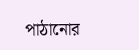পাঠানোর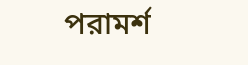পরামর্শ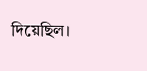দিয়েছিল।